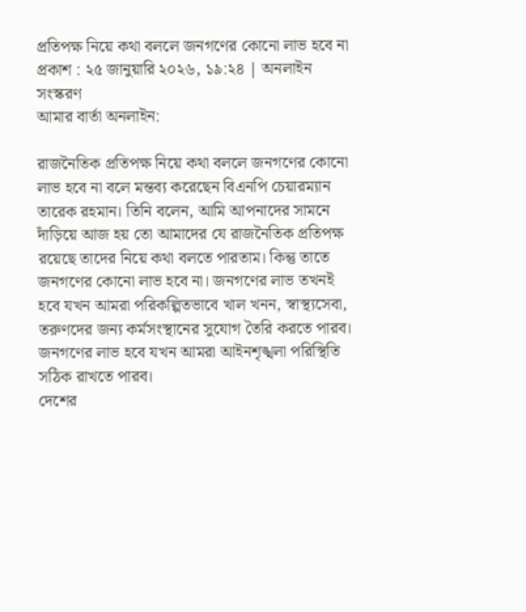প্রতিপক্ষ নিয়ে কথা বললে জনগণের কোনো লাভ হবে না
প্রকাশ : ২৫ জানুয়ারি ২০২৬, ১৯:২৪ | অনলাইন সংস্করণ
আমার বার্তা অনলাইন:

রাজনৈতিক প্রতিপক্ষ নিয়ে কথা বললে জনগণের কোনো লাভ হবে না বলে মন্তব্য করেছেন বিএনপি চেয়ারম্যান তারেক রহমান। তিনি বলেন, আমি আপনাদের সামনে দাঁড়িয়ে আজ হয় তো আমাদের যে রাজনৈতিক প্রতিপক্ষ রয়েছে তাদের নিয়ে কথা বলতে পারতাম। কিন্তু তাতে জনগণের কোনো লাভ হবে না। জনগণের লাভ তখনই হবে যখন আমরা পরিকল্পিতভাবে খাল খনন, স্বাস্থ্যসেবা, তরুণদের জন্য কর্মসংস্থানের সুযোগ তৈরি করতে পারব। জনগণের লাভ হবে যখন আমরা আইনশৃঙ্খলা পরিস্থিতি সঠিক রাখতে পারব।
দেশের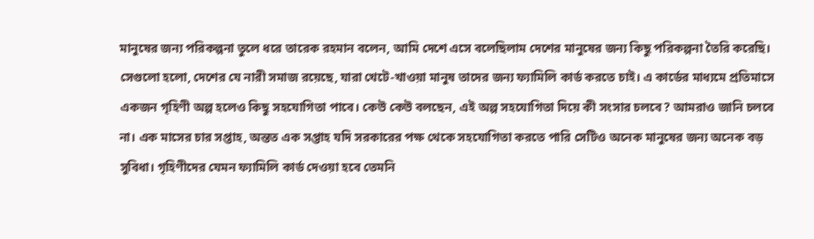মানুষের জন্য পরিকল্পনা তুলে ধরে তারেক রহমান বলেন, আমি দেশে এসে বলেছিলাম দেশের মানুষের জন্য কিছু পরিকল্পনা তৈরি করেছি। সেগুলো হলো, দেশের যে নারী সমাজ রয়েছে, যারা খেটে-খাওয়া মানুষ তাদের জন্য ফ্যামিলি কার্ড করতে চাই। এ কার্ডের মাধ্যমে প্রতিমাসে একজন গৃহিণী অল্প হলেও কিছু সহযোগিতা পাবে। কেউ কেউ বলছেন, এই অল্প সহযোগিতা দিয়ে কী সংসার চলবে? আমরাও জানি চলবে না। এক মাসের চার সপ্তাহ, অন্তত এক সপ্তাহ যদি সরকারের পক্ষ থেকে সহযোগিতা করতে পারি সেটিও অনেক মানুষের জন্য অনেক বড় সুবিধা। গৃহিণীদের যেমন ফ্যামিলি কার্ড দেওয়া হবে তেমনি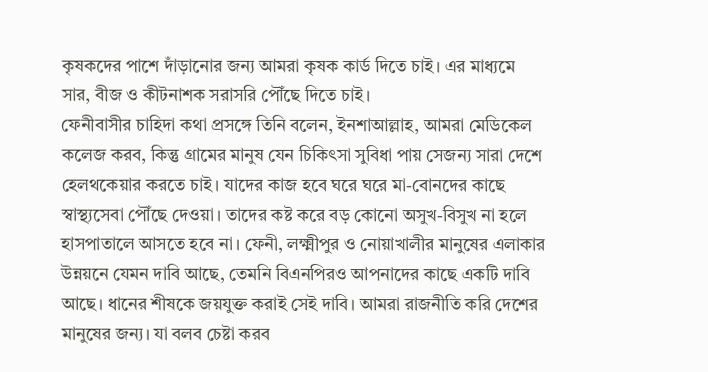কৃষকদের পাশে দাঁড়ানোর জন্য আমরা কৃষক কার্ড দিতে চাই। এর মাধ্যমে সার, বীজ ও কীটনাশক সরাসরি পৌঁছে দিতে চাই।
ফেনীবাসীর চাহিদা কথা প্রসঙ্গে তিনি বলেন, ইনশাআল্লাহ, আমরা মেডিকেল কলেজ করব, কিন্তু গ্রামের মানুষ যেন চিকিৎসা সুবিধা পায় সেজন্য সারা দেশে হেলথকেয়ার করতে চাই। যাদের কাজ হবে ঘরে ঘরে মা-বোনদের কাছে স্বাস্থ্যসেবা পৌঁছে দেওয়া। তাদের কষ্ট করে বড় কোনো অসুখ-বিসুখ না হলে হাসপাতালে আসতে হবে না। ফেনী, লক্ষ্মীপুর ও নোয়াখালীর মানুষের এলাকার উন্নয়নে যেমন দাবি আছে, তেমনি বিএনপিরও আপনাদের কাছে একটি দাবি আছে। ধানের শীষকে জয়যুক্ত করাই সেই দাবি। আমরা রাজনীতি করি দেশের মানুষের জন্য। যা বলব চেষ্টা করব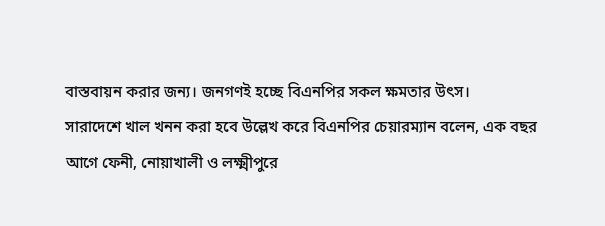বাস্তবায়ন করার জন্য। জনগণই হচ্ছে বিএনপির সকল ক্ষমতার উৎস।
সারাদেশে খাল খনন করা হবে উল্লেখ করে বিএনপির চেয়ারম্যান বলেন, এক বছর আগে ফেনী, নোয়াখালী ও লক্ষ্মীপুরে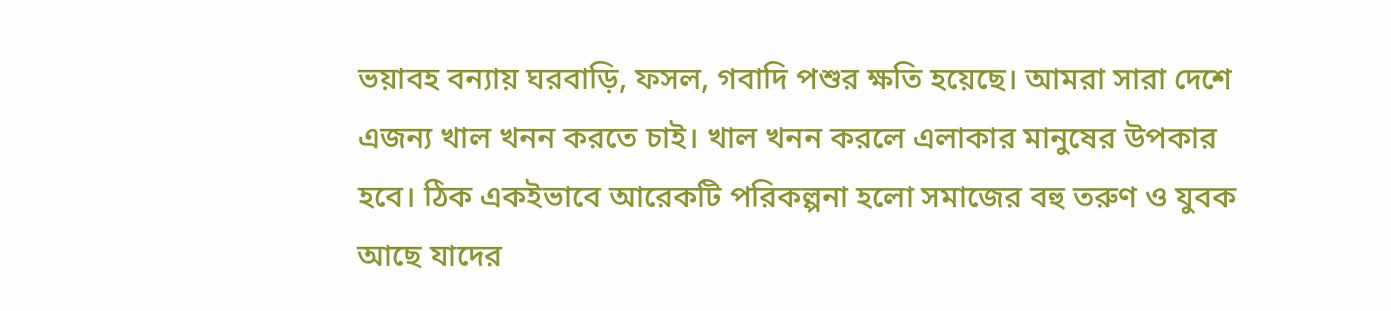ভয়াবহ বন্যায় ঘরবাড়ি, ফসল, গবাদি পশুর ক্ষতি হয়েছে। আমরা সারা দেশে এজন্য খাল খনন করতে চাই। খাল খনন করলে এলাকার মানুষের উপকার হবে। ঠিক একইভাবে আরেকটি পরিকল্পনা হলো সমাজের বহু তরুণ ও যুবক আছে যাদের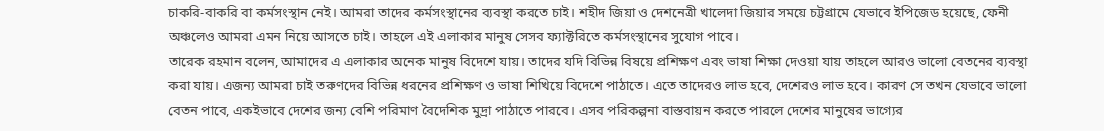চাকরি-বাকরি বা কর্মসংস্থান নেই। আমরা তাদের কর্মসংস্থানের ব্যবস্থা করতে চাই। শহীদ জিয়া ও দেশনেত্রী খালেদা জিয়ার সময়ে চট্টগ্রামে যেভাবে ইপিজেড হয়েছে, ফেনী অঞ্চলেও আমরা এমন নিয়ে আসতে চাই। তাহলে এই এলাকার মানুষ সেসব ফ্যাক্টরিতে কর্মসংস্থানের সুযোগ পাবে।
তারেক রহমান বলেন, আমাদের এ এলাকার অনেক মানুষ বিদেশে যায়। তাদের যদি বিভিন্ন বিষয়ে প্রশিক্ষণ এবং ভাষা শিক্ষা দেওয়া যায় তাহলে আরও ভালো বেতনের ব্যবস্থা করা যায়। এজন্য আমরা চাই তরুণদের বিভিন্ন ধরনের প্রশিক্ষণ ও ভাষা শিখিয়ে বিদেশে পাঠাতে। এতে তাদেরও লাভ হবে, দেশেরও লাভ হবে। কারণ সে তখন যেভাবে ভালো বেতন পাবে, একইভাবে দেশের জন্য বেশি পরিমাণ বৈদেশিক মুদ্রা পাঠাতে পারবে। এসব পরিকল্পনা বাস্তবায়ন করতে পারলে দেশের মানুষের ভাগ্যের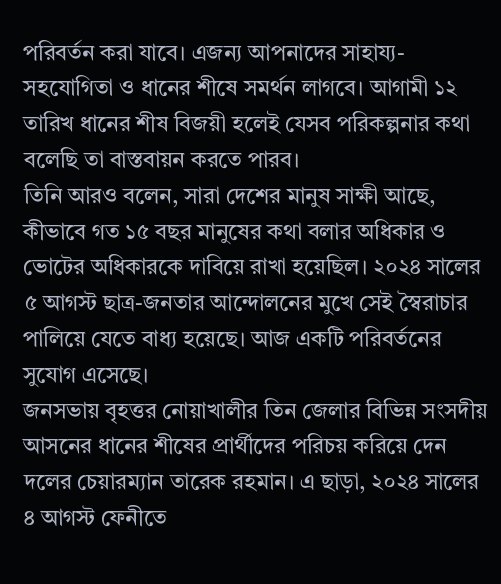পরিবর্তন করা যাবে। এজন্য আপনাদের সাহায্য-সহযোগিতা ও ধানের শীষে সমর্থন লাগবে। আগামী ১২ তারিখ ধানের শীষ বিজয়ী হলেই যেসব পরিকল্পনার কথা বলেছি তা বাস্তবায়ন করতে পারব।
তিনি আরও বলেন, সারা দেশের মানুষ সাক্ষী আছে, কীভাবে গত ১৫ বছর মানুষের কথা বলার অধিকার ও ভোটের অধিকারকে দাবিয়ে রাখা হয়েছিল। ২০২৪ সালের ৫ আগস্ট ছাত্র-জনতার আন্দোলনের মুখে সেই স্বৈরাচার পালিয়ে যেতে বাধ্য হয়েছে। আজ একটি পরিবর্তনের সুযোগ এসেছে।
জনসভায় বৃহত্তর নোয়াখালীর তিন জেলার বিভিন্ন সংসদীয় আসনের ধানের শীষের প্রার্থীদের পরিচয় করিয়ে দেন দলের চেয়ারম্যান তারেক রহমান। এ ছাড়া, ২০২৪ সালের ৪ আগস্ট ফেনীতে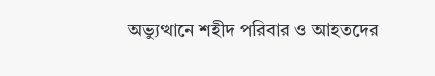অভ্যুত্থানে শহীদ পরিবার ও আহতদের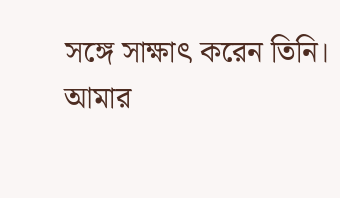সঙ্গে সাক্ষাৎ করেন তিনি।
আমার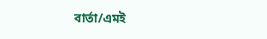বার্তা/এমই